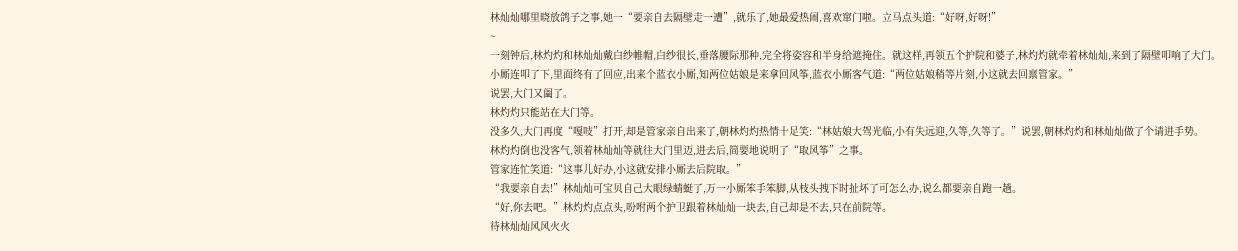林灿灿哪里晓放鸽子之事,她一“要亲自去隔壁走一遭”,就乐了,她最爱热闹,喜欢窜门啦。立马点头道:“好呀,好呀!”
~
一刻钟后,林灼灼和林灿灿戴白纱帷帽,白纱很长,垂落腰际那种,完全将姿容和半身给遮掩住。就这样,再领五个护院和婆子,林灼灼就牵着林灿灿,来到了隔壁叩响了大门。
小厮连叩了下,里面终有了回应,出来个蓝衣小厮,知两位姑娘是来拿回风筝,蓝衣小厮客气道:“两位姑娘稍等片刻,小这就去回禀管家。”
说罢,大门又阖了。
林灼灼只能站在大门等。
没多久,大门再度“嘎吱”打开,却是管家亲自出来了,朝林灼灼热情十足笑:“林姑娘大驾光临,小有失远迎,久等,久等了。”说罢,朝林灼灼和林灿灿做了个请进手势。
林灼灼倒也没客气,领着林灿灿等就往大门里迈,进去后,简要地说明了“取风筝”之事。
管家连忙笑道:“这事儿好办,小这就安排小厮去后院取。”
“我要亲自去!”林灿灿可宝贝自己大眼绿蜻蜓了,万一小厮笨手笨脚,从枝头拽下时扯坏了可怎么办,说么都要亲自跑一趟。
“好,你去吧。”林灼灼点点头,吩咐两个护卫跟着林灿灿一块去,自己却是不去,只在前院等。
待林灿灿风风火火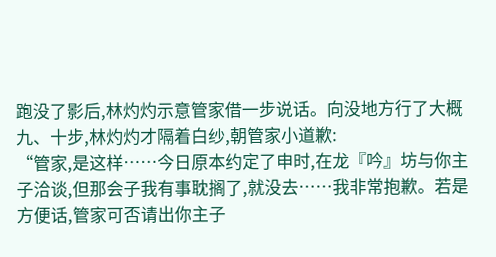跑没了影后,林灼灼示意管家借一步说话。向没地方行了大概九、十步,林灼灼才隔着白纱,朝管家小道歉:
“管家,是这样……今日原本约定了申时,在龙『吟』坊与你主子洽谈,但那会子我有事耽搁了,就没去……我非常抱歉。若是方便话,管家可否请出你主子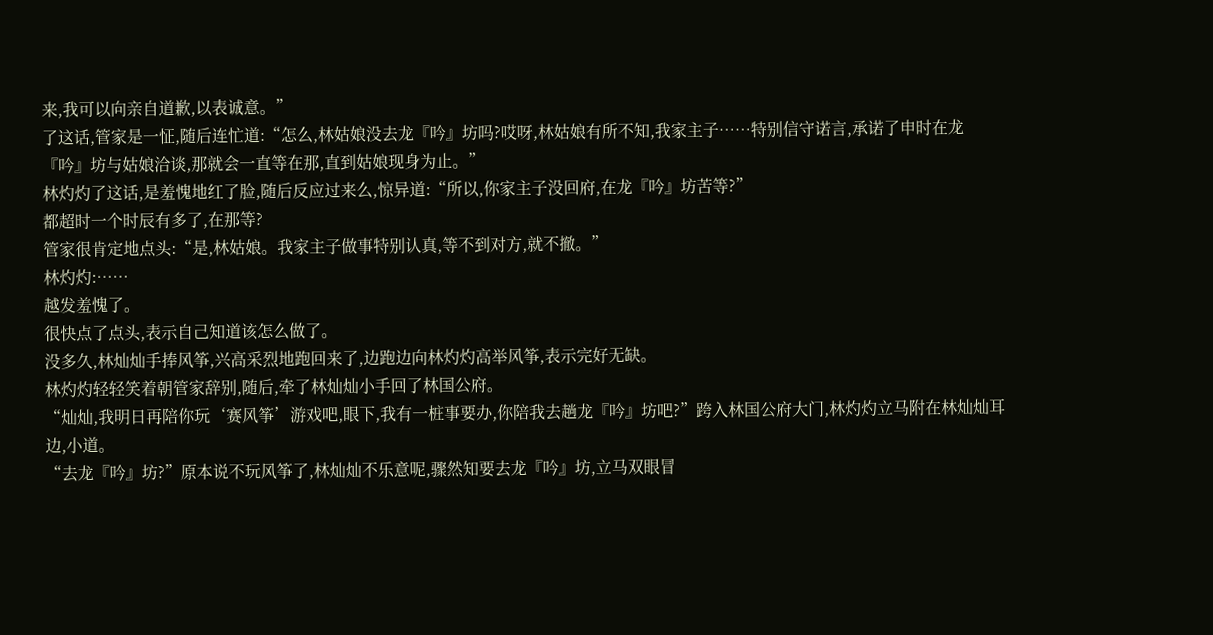来,我可以向亲自道歉,以表诚意。”
了这话,管家是一怔,随后连忙道:“怎么,林姑娘没去龙『吟』坊吗?哎呀,林姑娘有所不知,我家主子……特别信守诺言,承诺了申时在龙『吟』坊与姑娘洽谈,那就会一直等在那,直到姑娘现身为止。”
林灼灼了这话,是羞愧地红了脸,随后反应过来么,惊异道:“所以,你家主子没回府,在龙『吟』坊苦等?”
都超时一个时辰有多了,在那等?
管家很肯定地点头:“是,林姑娘。我家主子做事特别认真,等不到对方,就不撤。”
林灼灼:……
越发羞愧了。
很快点了点头,表示自己知道该怎么做了。
没多久,林灿灿手捧风筝,兴高采烈地跑回来了,边跑边向林灼灼高举风筝,表示完好无缺。
林灼灼轻轻笑着朝管家辞别,随后,牵了林灿灿小手回了林国公府。
“灿灿,我明日再陪你玩‘赛风筝’游戏吧,眼下,我有一桩事要办,你陪我去趟龙『吟』坊吧?”跨入林国公府大门,林灼灼立马附在林灿灿耳边,小道。
“去龙『吟』坊?”原本说不玩风筝了,林灿灿不乐意呢,骤然知要去龙『吟』坊,立马双眼冒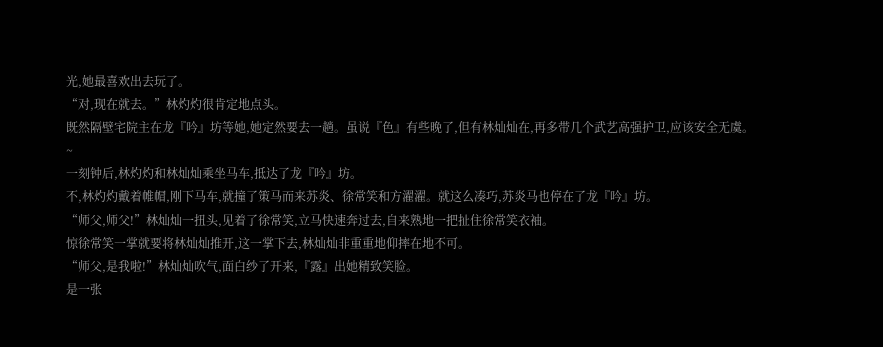光,她最喜欢出去玩了。
“对,现在就去。”林灼灼很肯定地点头。
既然隔壁宅院主在龙『吟』坊等她,她定然要去一趟。虽说『色』有些晚了,但有林灿灿在,再多带几个武艺高强护卫,应该安全无虞。
~
一刻钟后,林灼灼和林灿灿乘坐马车,抵达了龙『吟』坊。
不,林灼灼戴着帷帽,刚下马车,就撞了策马而来苏炎、徐常笑和方濯濯。就这么凑巧,苏炎马也停在了龙『吟』坊。
“师父,师父!”林灿灿一扭头,见着了徐常笑,立马快速奔过去,自来熟地一把扯住徐常笑衣袖。
惊徐常笑一掌就要将林灿灿推开,这一掌下去,林灿灿非重重地仰摔在地不可。
“师父,是我啦!”林灿灿吹气,面白纱了开来,『露』出她精致笑脸。
是一张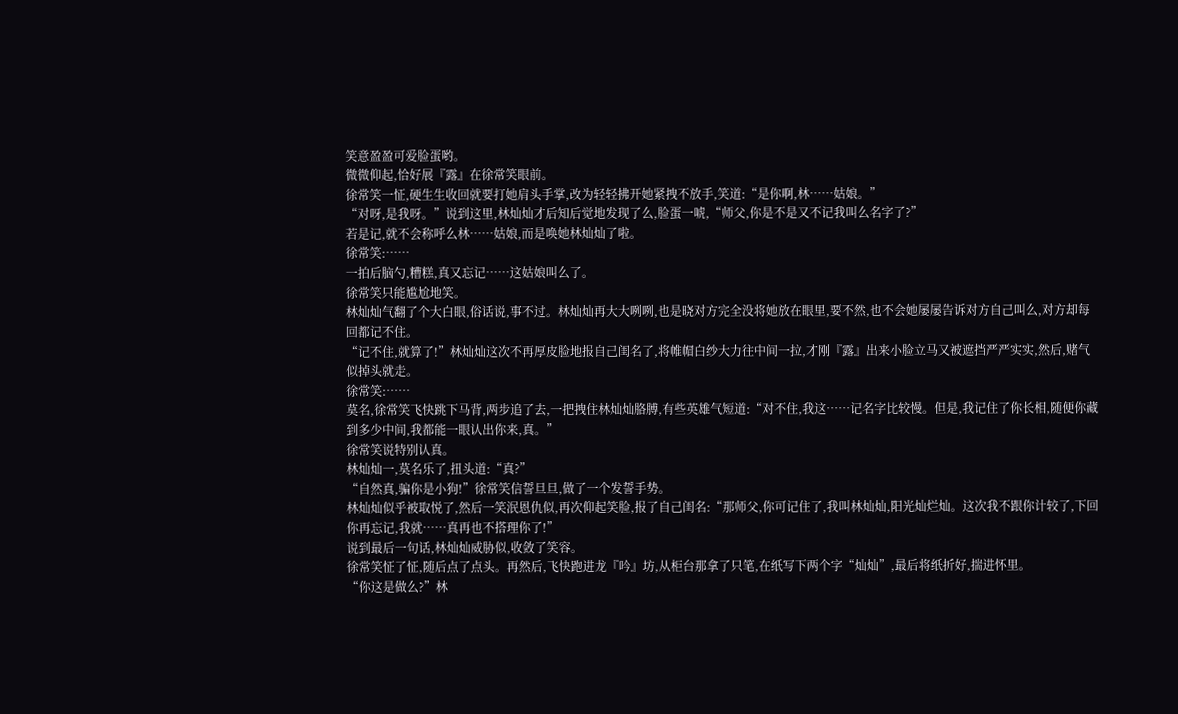笑意盈盈可爱脸蛋哟。
微微仰起,恰好展『露』在徐常笑眼前。
徐常笑一怔,硬生生收回就要打她肩头手掌,改为轻轻拂开她紧拽不放手,笑道:“是你啊,林……姑娘。”
“对呀,是我呀。”说到这里,林灿灿才后知后觉地发现了么,脸蛋一唬,“师父,你是不是又不记我叫么名字了?”
若是记,就不会称呼么林……姑娘,而是唤她林灿灿了啦。
徐常笑:……
一拍后脑勺,糟糕,真又忘记……这姑娘叫么了。
徐常笑只能尴尬地笑。
林灿灿气翻了个大白眼,俗话说,事不过。林灿灿再大大咧咧,也是晓对方完全没将她放在眼里,要不然,也不会她屡屡告诉对方自己叫么,对方却每回都记不住。
“记不住,就算了!”林灿灿这次不再厚皮脸地报自己闺名了,将帷帽白纱大力往中间一拉,才刚『露』出来小脸立马又被遮挡严严实实,然后,赌气似掉头就走。
徐常笑:……
莫名,徐常笑飞快跳下马背,两步追了去,一把拽住林灿灿胳膊,有些英雄气短道:“对不住,我这……记名字比较慢。但是,我记住了你长相,随便你藏到多少中间,我都能一眼认出你来,真。”
徐常笑说特别认真。
林灿灿一,莫名乐了,扭头道:“真?”
“自然真,骗你是小狗!”徐常笑信誓旦旦,做了一个发誓手势。
林灿灿似乎被取悦了,然后一笑泯恩仇似,再次仰起笑脸,报了自己闺名:“那师父,你可记住了,我叫林灿灿,阳光灿烂灿。这次我不跟你计较了,下回你再忘记,我就……真再也不搭理你了!”
说到最后一句话,林灿灿威胁似,收敛了笑容。
徐常笑怔了怔,随后点了点头。再然后,飞快跑进龙『吟』坊,从柜台那拿了只笔,在纸写下两个字“灿灿”,最后将纸折好,揣进怀里。
“你这是做么?”林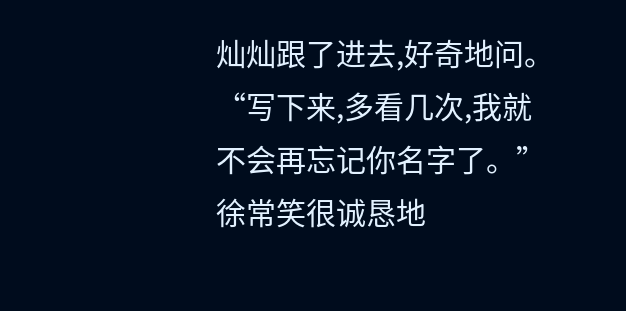灿灿跟了进去,好奇地问。
“写下来,多看几次,我就不会再忘记你名字了。”徐常笑很诚恳地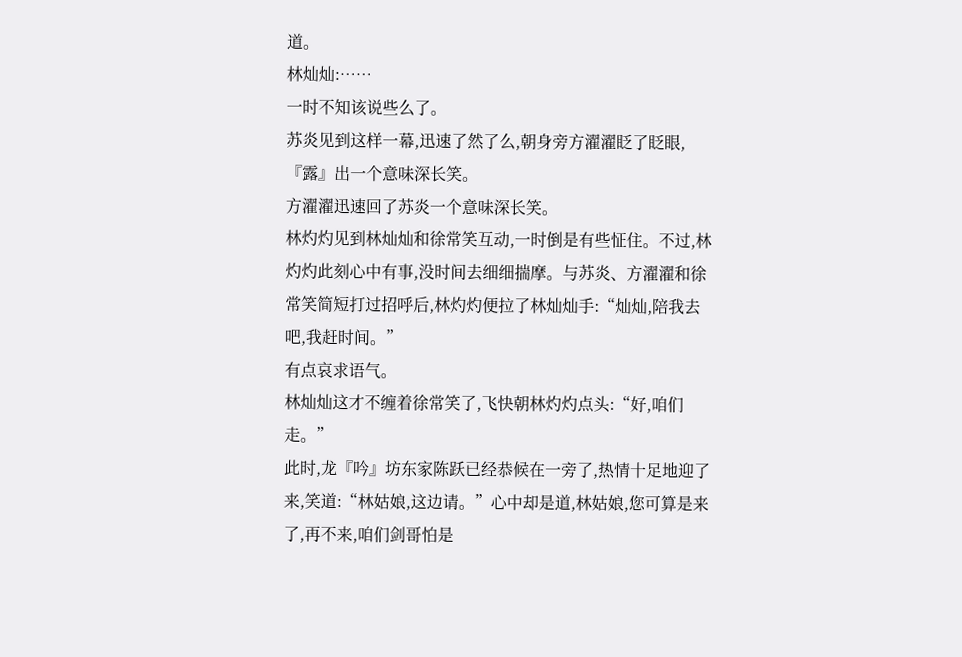道。
林灿灿:……
一时不知该说些么了。
苏炎见到这样一幕,迅速了然了么,朝身旁方濯濯眨了眨眼,『露』出一个意味深长笑。
方濯濯迅速回了苏炎一个意味深长笑。
林灼灼见到林灿灿和徐常笑互动,一时倒是有些怔住。不过,林灼灼此刻心中有事,没时间去细细揣摩。与苏炎、方濯濯和徐常笑简短打过招呼后,林灼灼便拉了林灿灿手:“灿灿,陪我去吧,我赶时间。”
有点哀求语气。
林灿灿这才不缠着徐常笑了,飞快朝林灼灼点头:“好,咱们走。”
此时,龙『吟』坊东家陈跃已经恭候在一旁了,热情十足地迎了来,笑道:“林姑娘,这边请。”心中却是道,林姑娘,您可算是来了,再不来,咱们剑哥怕是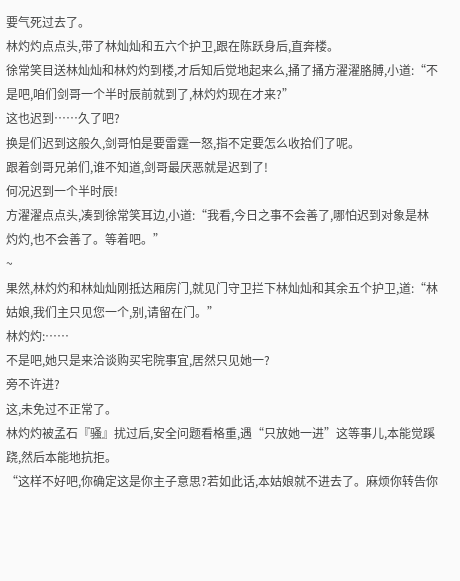要气死过去了。
林灼灼点点头,带了林灿灿和五六个护卫,跟在陈跃身后,直奔楼。
徐常笑目送林灿灿和林灼灼到楼,才后知后觉地起来么,捅了捅方濯濯胳膊,小道:“不是吧,咱们剑哥一个半时辰前就到了,林灼灼现在才来?”
这也迟到……久了吧?
换是们迟到这般久,剑哥怕是要雷霆一怒,指不定要怎么收拾们了呢。
跟着剑哥兄弟们,谁不知道,剑哥最厌恶就是迟到了!
何况迟到一个半时辰!
方濯濯点点头,凑到徐常笑耳边,小道:“我看,今日之事不会善了,哪怕迟到对象是林灼灼,也不会善了。等着吧。”
~
果然,林灼灼和林灿灿刚抵达厢房门,就见门守卫拦下林灿灿和其余五个护卫,道:“林姑娘,我们主只见您一个,别,请留在门。”
林灼灼:……
不是吧,她只是来洽谈购买宅院事宜,居然只见她一?
旁不许进?
这,未免过不正常了。
林灼灼被孟石『骚』扰过后,安全问题看格重,遇“只放她一进”这等事儿,本能觉蹊跷,然后本能地抗拒。
“这样不好吧,你确定这是你主子意思?若如此话,本姑娘就不进去了。麻烦你转告你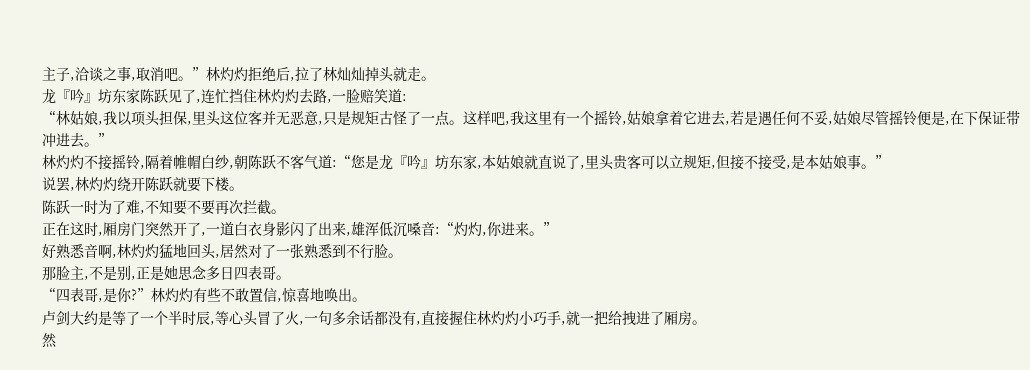主子,洽谈之事,取消吧。”林灼灼拒绝后,拉了林灿灿掉头就走。
龙『吟』坊东家陈跃见了,连忙挡住林灼灼去路,一脸赔笑道:
“林姑娘,我以项头担保,里头这位客并无恶意,只是规矩古怪了一点。这样吧,我这里有一个摇铃,姑娘拿着它进去,若是遇任何不妥,姑娘尽管摇铃便是,在下保证带冲进去。”
林灼灼不接摇铃,隔着帷帽白纱,朝陈跃不客气道:“您是龙『吟』坊东家,本姑娘就直说了,里头贵客可以立规矩,但接不接受,是本姑娘事。”
说罢,林灼灼绕开陈跃就要下楼。
陈跃一时为了难,不知要不要再次拦截。
正在这时,厢房门突然开了,一道白衣身影闪了出来,雄浑低沉嗓音:“灼灼,你进来。”
好熟悉音啊,林灼灼猛地回头,居然对了一张熟悉到不行脸。
那脸主,不是别,正是她思念多日四表哥。
“四表哥,是你?”林灼灼有些不敢置信,惊喜地唤出。
卢剑大约是等了一个半时辰,等心头冒了火,一句多余话都没有,直接握住林灼灼小巧手,就一把给拽进了厢房。
然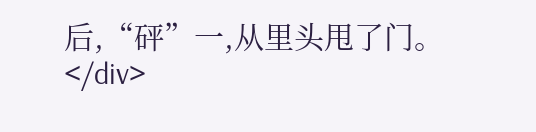后,“砰”一,从里头甩了门。
</div>